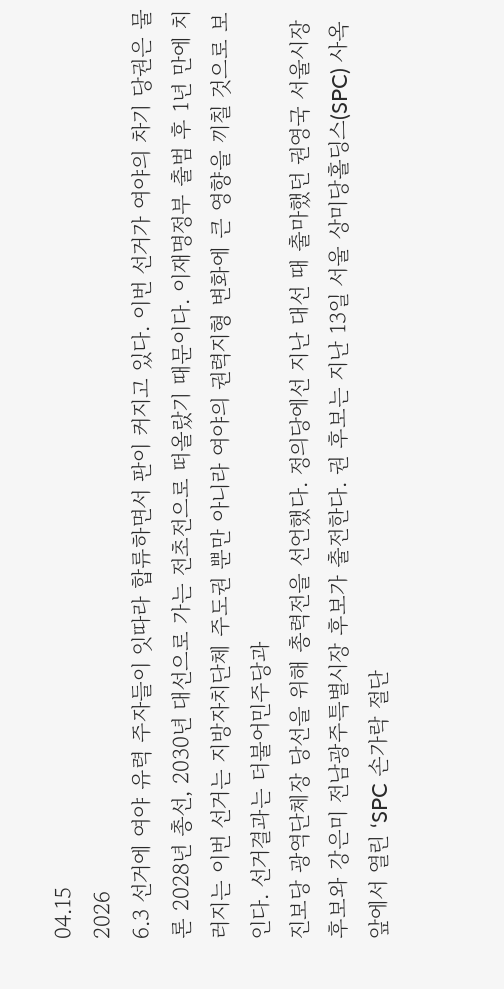04.15
2026
6.3 선거에 여야 유력 주자들이 잇따라 합류하면서 판이 커지고 있다. 이번 선거가 여야의 차기 당권은 물론 2028년 총선, 2030년 대선으로 가는 전초전으로 떠올랐기 때문이다. 이재명정부 출범 후 1년 만에 치러지는 이번 선거는 지방자치단체 주도권 뿐만 아니라 여야의 권력지형 변화에 큰 영향을 끼칠 것으로 보인다. 선거결과는 더불어민주당과
진보당 광역단체장 당선을 위해 총력전을 선언했다. 정의당에선 지난 대선 때 출마했던 권영국 서울시장 후보와 강은미 전남광주특별시장 후보가 출전한다. 권 후보는 지난 13일 서울 상미당홀딩스(SPC) 사옥 앞에서 열린 ‘SPC 손가락 절단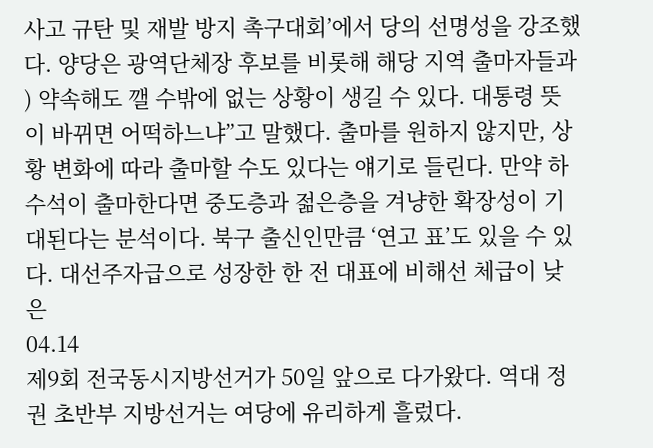사고 규탄 및 재발 방지 촉구대회’에서 당의 선명성을 강조했다. 양당은 광역단체장 후보를 비롯해 해당 지역 출마자들과
) 약속해도 깰 수밖에 없는 상황이 생길 수 있다. 대통령 뜻이 바뀌면 어떡하느냐”고 말했다. 출마를 원하지 않지만, 상황 변화에 따라 출마할 수도 있다는 얘기로 들린다. 만약 하 수석이 출마한다면 중도층과 젊은층을 겨냥한 확장성이 기대된다는 분석이다. 북구 출신인만큼 ‘연고 표’도 있을 수 있다. 대선주자급으로 성장한 한 전 대표에 비해선 체급이 낮은
04.14
제9회 전국동시지방선거가 50일 앞으로 다가왔다. 역대 정권 초반부 지방선거는 여당에 유리하게 흘렀다.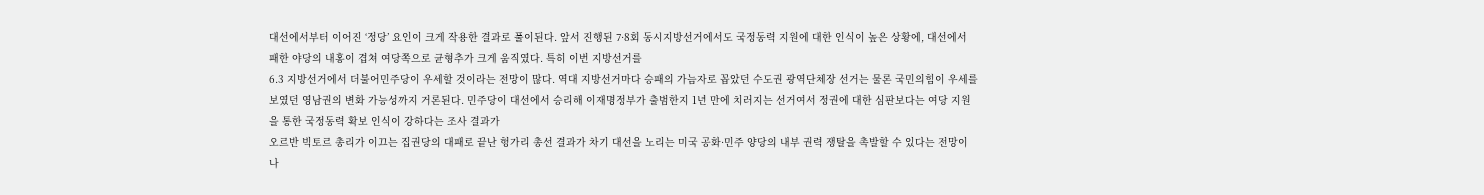대선에서부터 이어진 ‘정당’ 요인이 크게 작용한 결과로 풀이된다. 앞서 진행된 7·8회 동시지방선거에서도 국정동력 지원에 대한 인식이 높은 상황에, 대선에서 패한 야당의 내홍이 겹쳐 여당쪽으로 균형추가 크게 움직였다. 특히 이번 지방선거를
6.3 지방선거에서 더불어민주당이 우세할 것이라는 전망이 많다. 역대 지방선거마다 승패의 가늠자로 꼽았던 수도권 광역단체장 선거는 물론 국민의힘이 우세를 보였던 영남권의 변화 가능성까지 거론된다. 민주당이 대선에서 승리해 이재명정부가 출범한지 1년 만에 치러지는 선거여서 정권에 대한 심판보다는 여당 지원을 통한 국정동력 확보 인식이 강하다는 조사 결과가
오르반 빅토르 총리가 이끄는 집권당의 대패로 끝난 헝가리 총선 결과가 차기 대선을 노리는 미국 공화·민주 양당의 내부 권력 쟁탈을 촉발할 수 있다는 전망이 나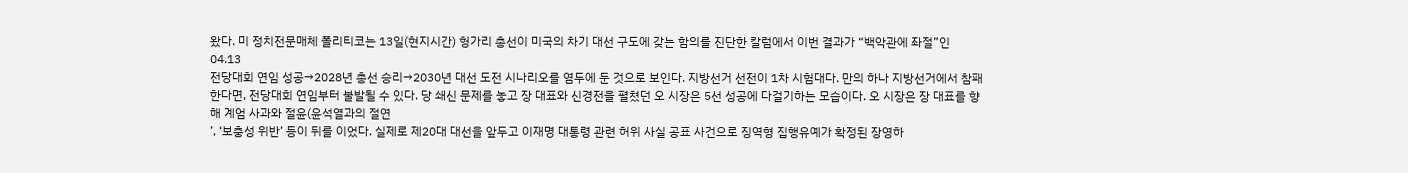왔다. 미 정치전문매체 폴리티코는 13일(현지시간) 헝가리 총선이 미국의 차기 대선 구도에 갖는 함의를 진단한 칼럼에서 이번 결과가 “백악관에 좌절”인
04.13
전당대회 연임 성공→2028년 총선 승리→2030년 대선 도전 시나리오를 염두에 둔 것으로 보인다. 지방선거 선전이 1차 시험대다. 만의 하나 지방선거에서 참패한다면, 전당대회 연임부터 불발될 수 있다. 당 쇄신 문제를 놓고 장 대표와 신경전을 펼쳤던 오 시장은 5선 성공에 다걸기하는 모습이다. 오 시장은 장 대표를 향해 계엄 사과와 절윤(윤석열과의 절연
’, ‘보충성 위반’ 등이 뒤를 이었다. 실제로 제20대 대선을 앞두고 이재명 대통령 관련 허위 사실 공표 사건으로 징역형 집행유예가 확정된 장영하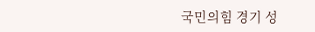국민의힘 경기 성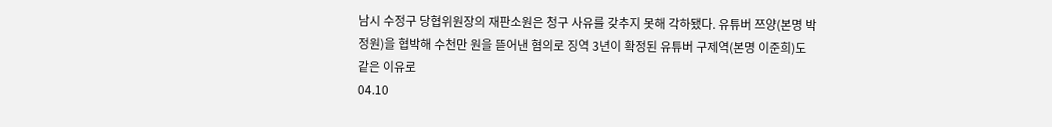남시 수정구 당협위원장의 재판소원은 청구 사유를 갖추지 못해 각하됐다. 유튜버 쯔양(본명 박정원)을 협박해 수천만 원을 뜯어낸 혐의로 징역 3년이 확정된 유튜버 구제역(본명 이준희)도 같은 이유로
04.10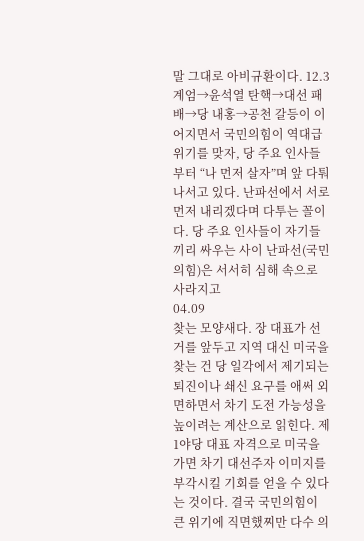말 그대로 아비규환이다. 12.3 계엄→윤석열 탄핵→대선 패배→당 내홍→공천 갈등이 이어지면서 국민의힘이 역대급 위기를 맞자, 당 주요 인사들부터 “나 먼저 살자”며 앞 다퉈 나서고 있다. 난파선에서 서로 먼저 내리겠다며 다투는 꼴이다. 당 주요 인사들이 자기들끼리 싸우는 사이 난파선(국민의힘)은 서서히 심해 속으로 사라지고
04.09
찾는 모양새다. 장 대표가 선거를 앞두고 지역 대신 미국을 찾는 건 당 일각에서 제기되는 퇴진이나 쇄신 요구를 애써 외면하면서 차기 도전 가능성을 높이려는 계산으로 읽힌다. 제1야당 대표 자격으로 미국을 가면 차기 대선주자 이미지를 부각시킬 기회를 얻을 수 있다는 것이다. 결국 국민의힘이 큰 위기에 직면했찌만 다수 의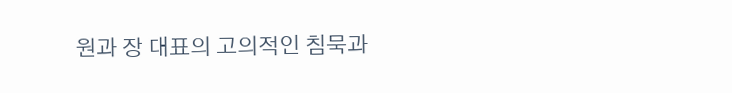원과 장 대표의 고의적인 침묵과